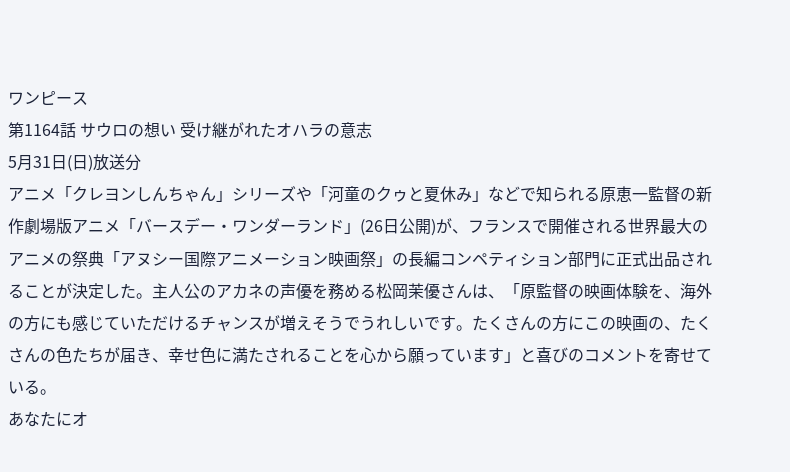ワンピース
第1164話 サウロの想い 受け継がれたオハラの意志
5月31日(日)放送分
アニメ「クレヨンしんちゃん」シリーズや「河童のクゥと夏休み」などで知られる原恵一監督の新作劇場版アニメ「バースデー・ワンダーランド」(26日公開)が、フランスで開催される世界最大のアニメの祭典「アヌシー国際アニメーション映画祭」の長編コンペティション部門に正式出品されることが決定した。主人公のアカネの声優を務める松岡茉優さんは、「原監督の映画体験を、海外の方にも感じていただけるチャンスが増えそうでうれしいです。たくさんの方にこの映画の、たくさんの色たちが届き、幸せ色に満たされることを心から願っています」と喜びのコメントを寄せている。
あなたにオ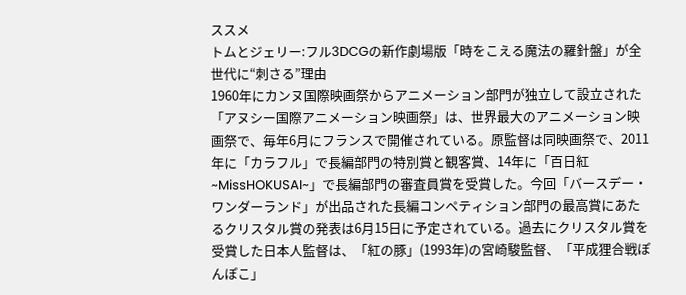ススメ
トムとジェリー:フル3DCGの新作劇場版「時をこえる魔法の羅針盤」が全世代に“刺さる”理由
1960年にカンヌ国際映画祭からアニメーション部門が独立して設立された「アヌシー国際アニメーション映画祭」は、世界最大のアニメーション映画祭で、毎年6月にフランスで開催されている。原監督は同映画祭で、2011年に「カラフル」で長編部門の特別賞と観客賞、14年に「百日紅~MissHOKUSAI~」で長編部門の審査員賞を受賞した。今回「バースデー・ワンダーランド」が出品された長編コンペティション部門の最高賞にあたるクリスタル賞の発表は6月15日に予定されている。過去にクリスタル賞を受賞した日本人監督は、「紅の豚」(1993年)の宮崎駿監督、「平成狸合戦ぽんぽこ」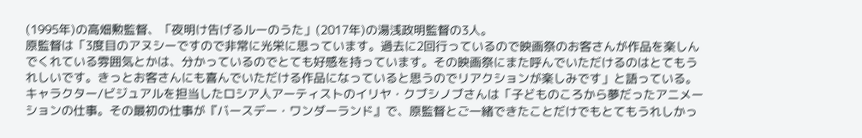(1995年)の高畑勲監督、「夜明け告げるルーのうた」(2017年)の湯浅政明監督の3人。
原監督は「3度目のアヌシーですので非常に光栄に思っています。過去に2回行っているので映画祭のお客さんが作品を楽しんでくれている雰囲気とかは、分かっているのでとても好感を持っています。その映画祭にまた呼んでいただけるのはとてもうれしいです。きっとお客さんにも喜んでいただける作品になっていると思うのでリアクションが楽しみです」と語っている。
キャラクター/ビジュアルを担当したロシア人アーティストのイリヤ・クブシノブさんは「子どものころから夢だったアニメーションの仕事。その最初の仕事が『バースデー・ワンダーランド』で、原監督とご一緒できたことだけでもとてもうれしかっ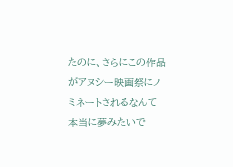たのに、さらにこの作品がアヌシー映画祭にノミネートされるなんて本当に夢みたいで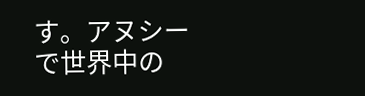す。アヌシーで世界中の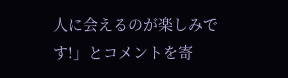人に会えるのが楽しみです!」とコメントを寄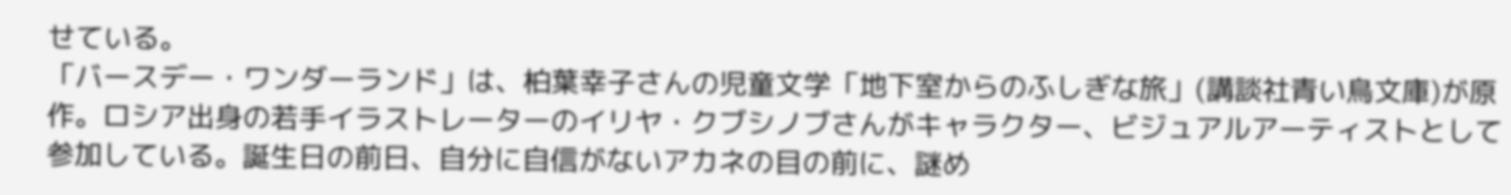せている。
「バースデー・ワンダーランド」は、柏葉幸子さんの児童文学「地下室からのふしぎな旅」(講談社青い鳥文庫)が原作。ロシア出身の若手イラストレーターのイリヤ・クブシノブさんがキャラクター、ビジュアルアーティストとして参加している。誕生日の前日、自分に自信がないアカネの目の前に、謎め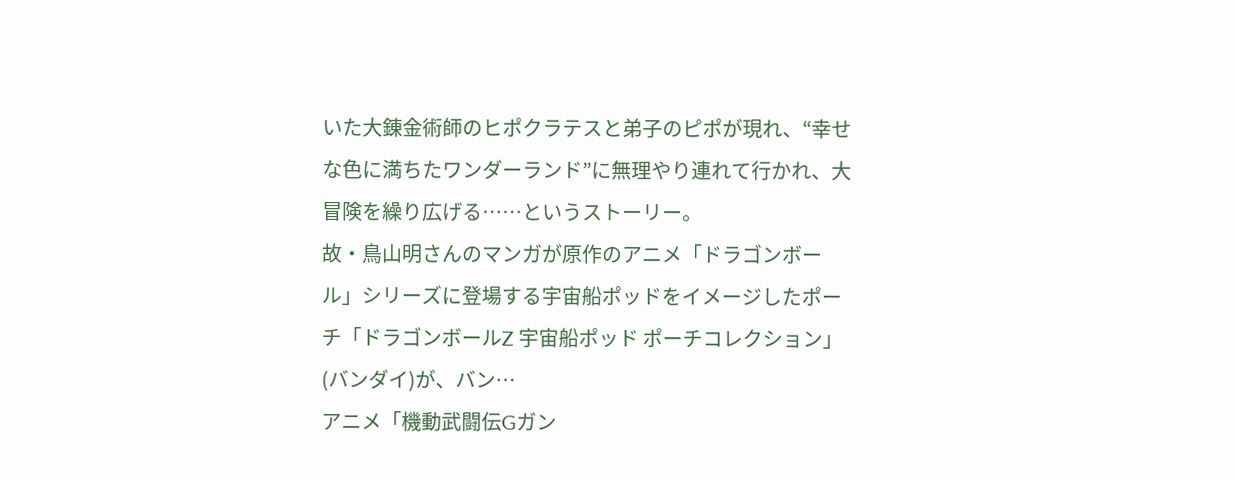いた大錬金術師のヒポクラテスと弟子のピポが現れ、“幸せな色に満ちたワンダーランド”に無理やり連れて行かれ、大冒険を繰り広げる……というストーリー。
故・鳥山明さんのマンガが原作のアニメ「ドラゴンボール」シリーズに登場する宇宙船ポッドをイメージしたポーチ「ドラゴンボールZ 宇宙船ポッド ポーチコレクション」(バンダイ)が、バン…
アニメ「機動武闘伝Gガン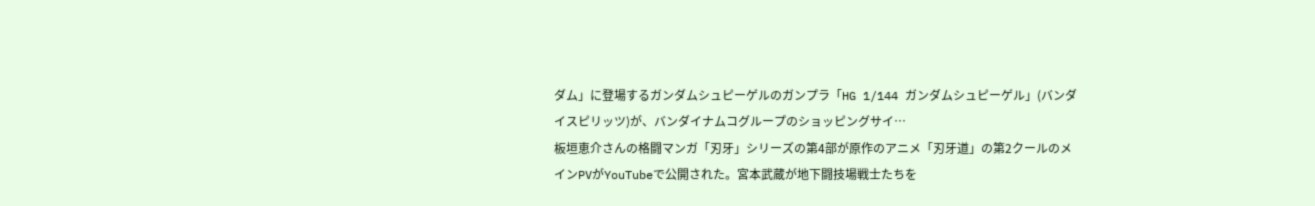ダム」に登場するガンダムシュピーゲルのガンプラ「HG 1/144 ガンダムシュピーゲル」(バンダイスピリッツ)が、バンダイナムコグループのショッピングサイ…
板垣恵介さんの格闘マンガ「刃牙」シリーズの第4部が原作のアニメ「刃牙道」の第2クールのメインPVがYouTubeで公開された。宮本武蔵が地下闘技場戦士たちを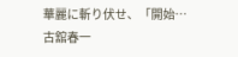華麗に斬り伏せ、「開始…
古舘春一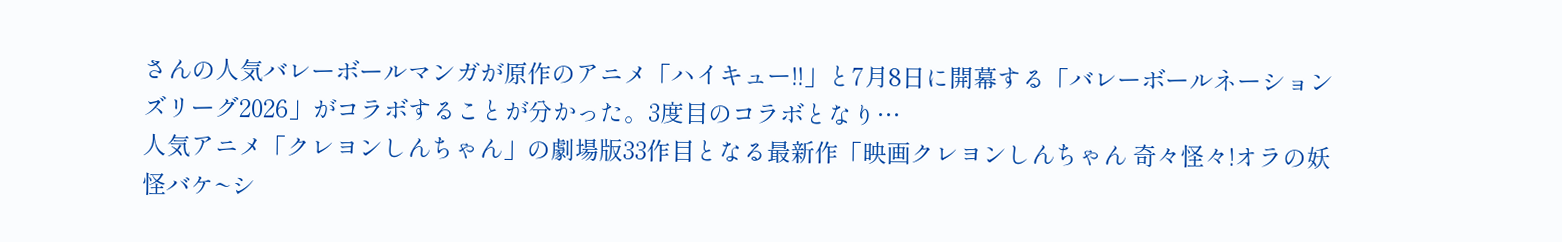さんの人気バレーボールマンガが原作のアニメ「ハイキュー!!」と7月8日に開幕する「バレーボールネーションズリーグ2026」がコラボすることが分かった。3度目のコラボとなり…
人気アニメ「クレヨンしんちゃん」の劇場版33作目となる最新作「映画クレヨンしんちゃん 奇々怪々!オラの妖怪バケ~シ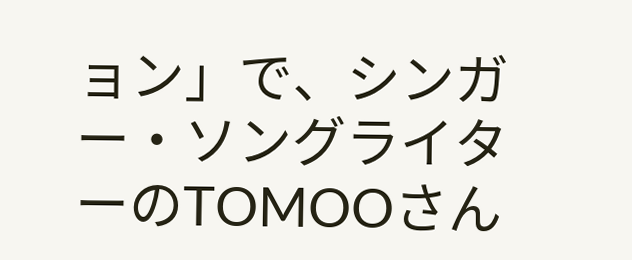ョン」で、シンガー・ソングライターのTOMOOさん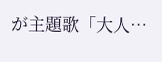が主題歌「大人…